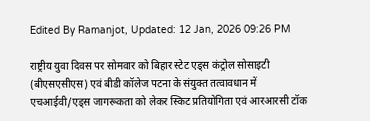Edited By Ramanjot, Updated: 12 Jan, 2026 09:26 PM

राष्ट्रीय युवा दिवस पर सोमवार को बिहार स्टेट एड्स कंट्रोल सोसाइटी (बीएसएसीएस) एवं बीडी कॉलेज पटना के संयुक्त तत्वावधान में एचआईवी/एड्स जागरूकता को लेकर स्किट प्रतियोगिता एवं आरआरसी टॉक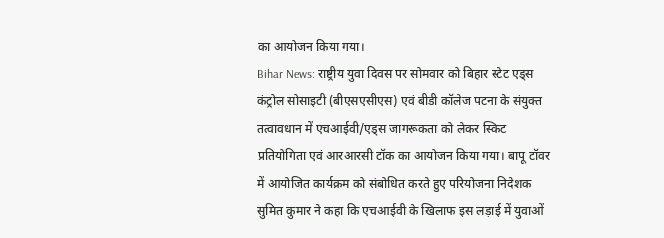का आयोजन किया गया।
Bihar News: राष्ट्रीय युवा दिवस पर सोमवार को बिहार स्टेट एड्स कंट्रोल सोसाइटी (बीएसएसीएस) एवं बीडी कॉलेज पटना के संयुक्त तत्वावधान में एचआईवी/एड्स जागरूकता को लेकर स्किट प्रतियोगिता एवं आरआरसी टॉक का आयोजन किया गया। बापू टॉवर में आयोजित कार्यक्रम को संबोधित करते हुए परियोजना निदेशक सुमित कुमार ने कहा कि एचआईवी के खिलाफ इस लड़ाई में युवाओं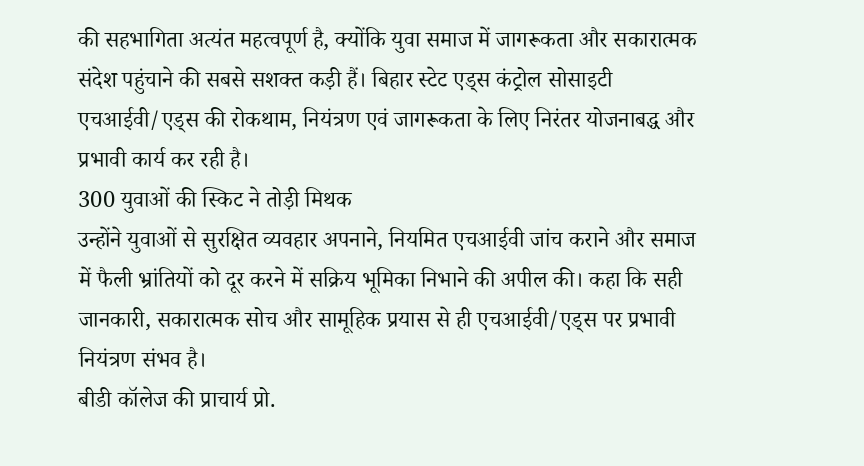की सहभागिता अत्यंत महत्वपूर्ण है, क्योंकि युवा समाज में जागरूकता और सकारात्मक संदेश पहुंचाने की सबसे सशक्त कड़ी हैं। बिहार स्टेट एड्स कंट्रोल सोसाइटी एचआईवी/एड्स की रोकथाम, नियंत्रण एवं जागरूकता के लिए निरंतर योजनाबद्ध और प्रभावी कार्य कर रही है।
300 युवाओं की स्किट ने तोड़ी मिथक
उन्होंने युवाओं से सुरक्षित व्यवहार अपनाने, नियमित एचआईवी जांच कराने और समाज में फैली भ्रांतियों को दूर करने में सक्रिय भूमिका निभाने की अपील की। कहा कि सही जानकारी, सकारात्मक सोच और सामूहिक प्रयास से ही एचआईवी/एड्स पर प्रभावी नियंत्रण संभव है।
बीडी कॉलेज की प्राचार्य प्रो.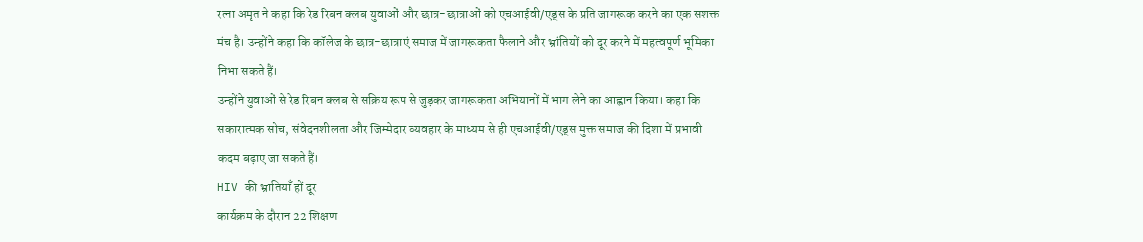रत्ना अमृत ने कहा कि रेड रिबन क्लब युवाओं और छात्र-छात्राओं को एचआईवी/एड्स के प्रति जागरूक करने का एक सशक्त मंच है। उन्होंने कहा कि कॉलेज के छात्र-छात्राएं समाज में जागरूकता फैलाने और भ्रांतियों को दूर करने में महत्वपूर्ण भूमिका निभा सकते हैं।
उन्होंने युवाओं से रेड रिबन क्लब से सक्रिय रूप से जुड़कर जागरूकता अभियानों में भाग लेने का आह्वान किया। कहा कि सकारात्मक सोच, संवेदनशीलता और जिम्मेदार व्यवहार के माध्यम से ही एचआईवी/एड्स मुक्त समाज की दिशा में प्रभावी कदम बढ़ाए जा सकते हैं।
HIV की भ्रातियाँ हों दूर
कार्यक्रम के दौरान 22 शिक्षण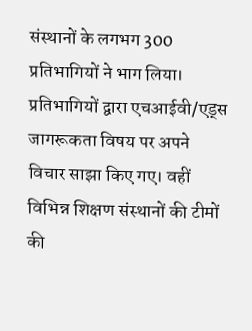संस्थानों के लगभग 300 प्रतिभागियों ने भाग लिया। प्रतिभागियों द्वारा एचआईवी/एड्स जागरूकता विषय पर अपने विचार साझा किए गए। वहीं विभिन्न शिक्षण संस्थानों की टीमों की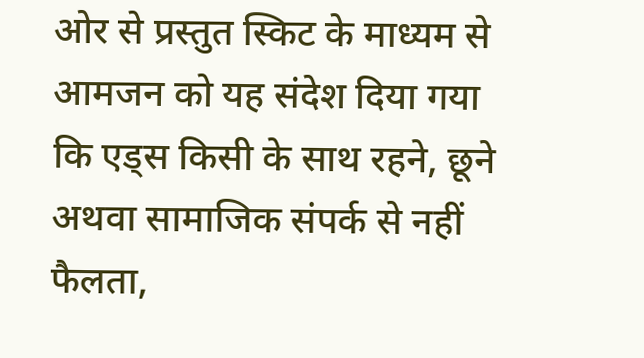ओर से प्रस्तुत स्किट के माध्यम से आमजन को यह संदेश दिया गया कि एड्स किसी के साथ रहने, छूने अथवा सामाजिक संपर्क से नहीं फैलता,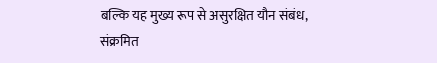बल्कि यह मुख्य रूप से असुरक्षित यौन संबंध, संक्रमित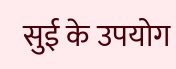सुई के उपयोग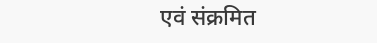एवं संक्रमित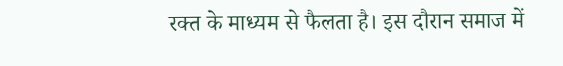रक्त के माध्यम से फैलता है। इस दौरान समाज में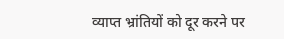व्याप्त भ्रांतियों को दूर करने पर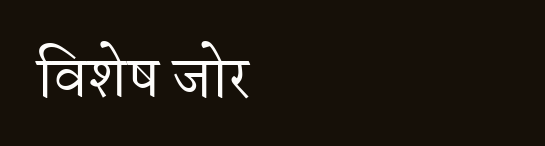विशेष जोर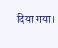दिया गया।